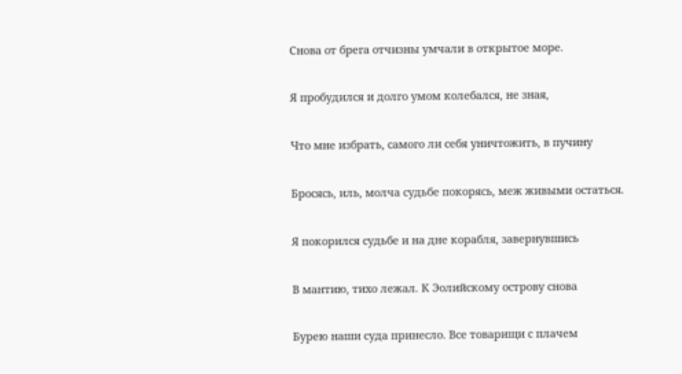Снова от брега отчизны умчали в открытое море.

Я пробудился и долго умом колебался, не зная,

Что мне избрать, самого ли себя уничтожить, в пучину

Бросясь, иль, молча судьбе покорясь, меж живыми остаться.

Я покорился судьбе и на дне корабля, завернувшись

В мантию, тихо лежал. К Эолийскому острову снова

Бурею наши суда принесло. Все товарищи с плачем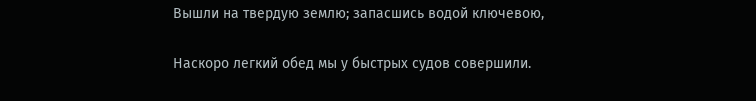Вышли на твердую землю; запасшись водой ключевою,

Наскоро легкий обед мы у быстрых судов совершили.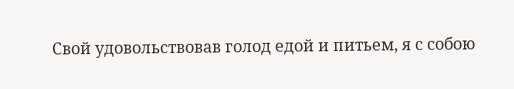Свой удовольствовав голод едой и питьем, я с собою